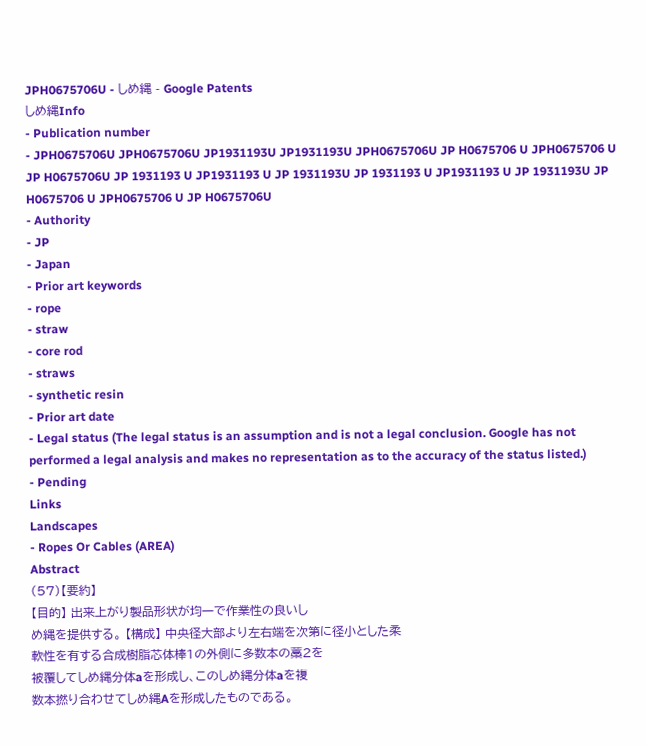JPH0675706U - しめ縄 - Google Patents
しめ縄Info
- Publication number
- JPH0675706U JPH0675706U JP1931193U JP1931193U JPH0675706U JP H0675706 U JPH0675706 U JP H0675706U JP 1931193 U JP1931193 U JP 1931193U JP 1931193 U JP1931193 U JP 1931193U JP H0675706 U JPH0675706 U JP H0675706U
- Authority
- JP
- Japan
- Prior art keywords
- rope
- straw
- core rod
- straws
- synthetic resin
- Prior art date
- Legal status (The legal status is an assumption and is not a legal conclusion. Google has not performed a legal analysis and makes no representation as to the accuracy of the status listed.)
- Pending
Links
Landscapes
- Ropes Or Cables (AREA)
Abstract
(57)【要約】
【目的】 出来上がり製品形状が均一で作業性の良いし
め縄を提供する。 【構成】 中央径大部より左右端を次第に径小とした柔
軟性を有する合成樹脂芯体棒1の外側に多数本の藁2を
被覆してしめ縄分体aを形成し、このしめ縄分体aを複
数本撚り合わせてしめ縄Aを形成したものである。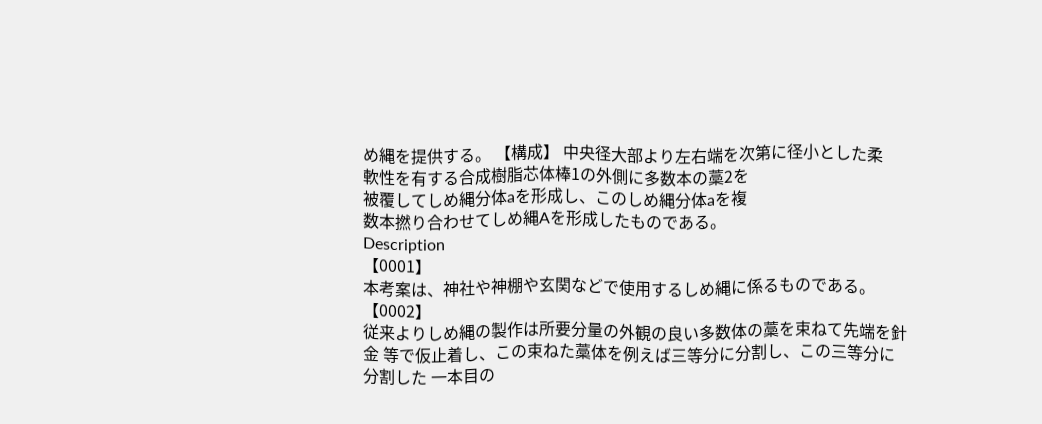め縄を提供する。 【構成】 中央径大部より左右端を次第に径小とした柔
軟性を有する合成樹脂芯体棒1の外側に多数本の藁2を
被覆してしめ縄分体aを形成し、このしめ縄分体aを複
数本撚り合わせてしめ縄Aを形成したものである。
Description
【0001】
本考案は、神社や神棚や玄関などで使用するしめ縄に係るものである。
【0002】
従来よりしめ縄の製作は所要分量の外観の良い多数体の藁を束ねて先端を針金 等で仮止着し、この束ねた藁体を例えば三等分に分割し、この三等分に分割した 一本目の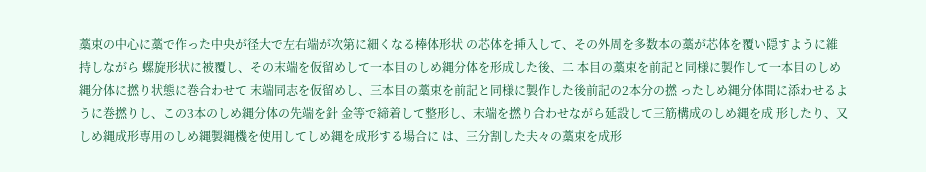藁束の中心に藁で作った中央が径大で左右端が次第に細くなる棒体形状 の芯体を挿入して、その外周を多数本の藁が芯体を覆い隠すように維持しながら 螺旋形状に被覆し、その末端を仮留めして一本目のしめ縄分体を形成した後、二 本目の藁束を前記と同様に製作して一本目のしめ縄分体に撚り状態に巻合わせて 末端同志を仮留めし、三本目の藁束を前記と同様に製作した後前記の2本分の撚 ったしめ縄分体間に添わせるように巻撚りし、この3本のしめ縄分体の先端を針 金等で締着して整形し、末端を撚り合わせながら延設して三筋構成のしめ縄を成 形したり、又しめ縄成形専用のしめ縄製縄機を使用してしめ縄を成形する場合に は、三分割した夫々の藁束を成形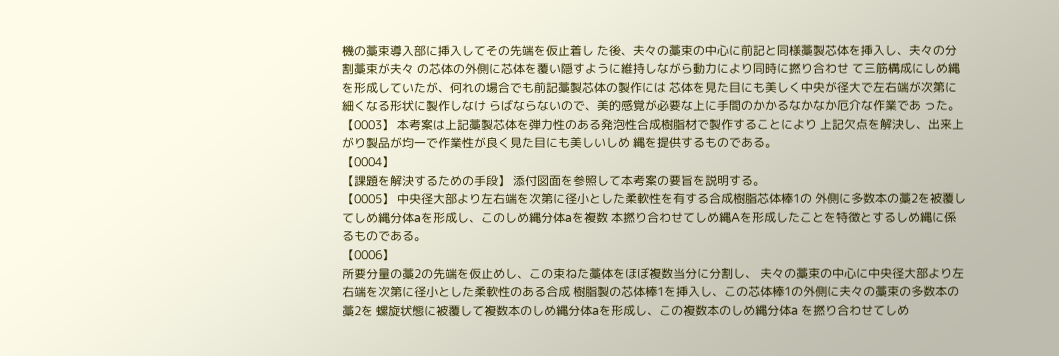機の藁束導入部に挿入してその先端を仮止着し た後、夫々の藁束の中心に前記と同様藁製芯体を挿入し、夫々の分割藁束が夫々 の芯体の外側に芯体を覆い隠すように維持しながら動力により同時に撚り合わせ て三筋構成にしめ縄を形成していたが、何れの場合でも前記藁製芯体の製作には 芯体を見た目にも美しく中央が径大で左右端が次第に細くなる形状に製作しなけ らばならないので、美的感覚が必要な上に手間のかかるなかなか厄介な作業であ った。
【0003】 本考案は上記藁製芯体を弾力性のある発泡性合成樹脂材で製作することにより 上記欠点を解決し、出来上がり製品が均一で作業性が良く見た目にも美しいしめ 縄を提供するものである。
【0004】
【課題を解決するための手段】 添付図面を参照して本考案の要旨を説明する。
【0005】 中央径大部より左右端を次第に径小とした柔軟性を有する合成樹脂芯体棒1の 外側に多数本の藁2を被覆してしめ縄分体aを形成し、このしめ縄分体aを複数 本撚り合わせてしめ縄Aを形成したことを特徴とするしめ縄に係るものである。
【0006】
所要分量の藁2の先端を仮止めし、この束ねた藁体をほぼ複数当分に分割し、 夫々の藁束の中心に中央径大部より左右端を次第に径小とした柔軟性のある合成 樹脂製の芯体棒1を挿入し、この芯体棒1の外側に夫々の藁束の多数本の藁2を 螺旋状態に被覆して複数本のしめ縄分体aを形成し、この複数本のしめ縄分体a を撚り合わせてしめ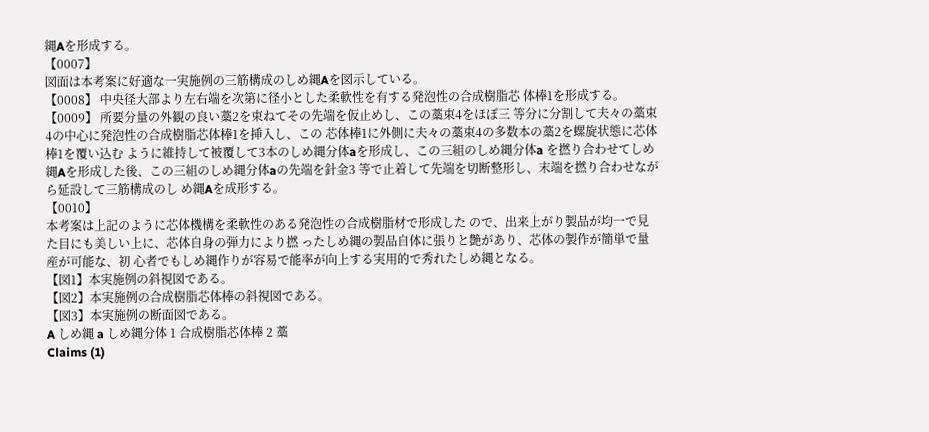縄Aを形成する。
【0007】
図面は本考案に好適な一実施例の三筋構成のしめ縄Aを図示している。
【0008】 中央径大部より左右端を次第に径小とした柔軟性を有する発泡性の合成樹脂芯 体棒1を形成する。
【0009】 所要分量の外観の良い藁2を束ねてその先端を仮止めし、この藁束4をほぼ三 等分に分割して夫々の藁束4の中心に発泡性の合成樹脂芯体棒1を挿入し、この 芯体棒1に外側に夫々の藁束4の多数本の藁2を螺旋状態に芯体棒1を覆い込む ように維持して被覆して3本のしめ縄分体aを形成し、この三組のしめ縄分体a を撚り合わせてしめ縄Aを形成した後、この三組のしめ縄分体aの先端を針金3 等で止着して先端を切断整形し、末端を撚り合わせながら延設して三筋構成のし め縄Aを成形する。
【0010】
本考案は上記のように芯体機構を柔軟性のある発泡性の合成樹脂材で形成した ので、出来上がり製品が均一で見た目にも美しい上に、芯体自身の弾力により撚 ったしめ縄の製品自体に張りと艶があり、芯体の製作が簡単で量産が可能な、初 心者でもしめ縄作りが容易で能率が向上する実用的で秀れたしめ縄となる。
【図1】本実施例の斜視図である。
【図2】本実施例の合成樹脂芯体棒の斜視図である。
【図3】本実施例の断面図である。
A しめ縄 a しめ縄分体 1 合成樹脂芯体棒 2 藁
Claims (1)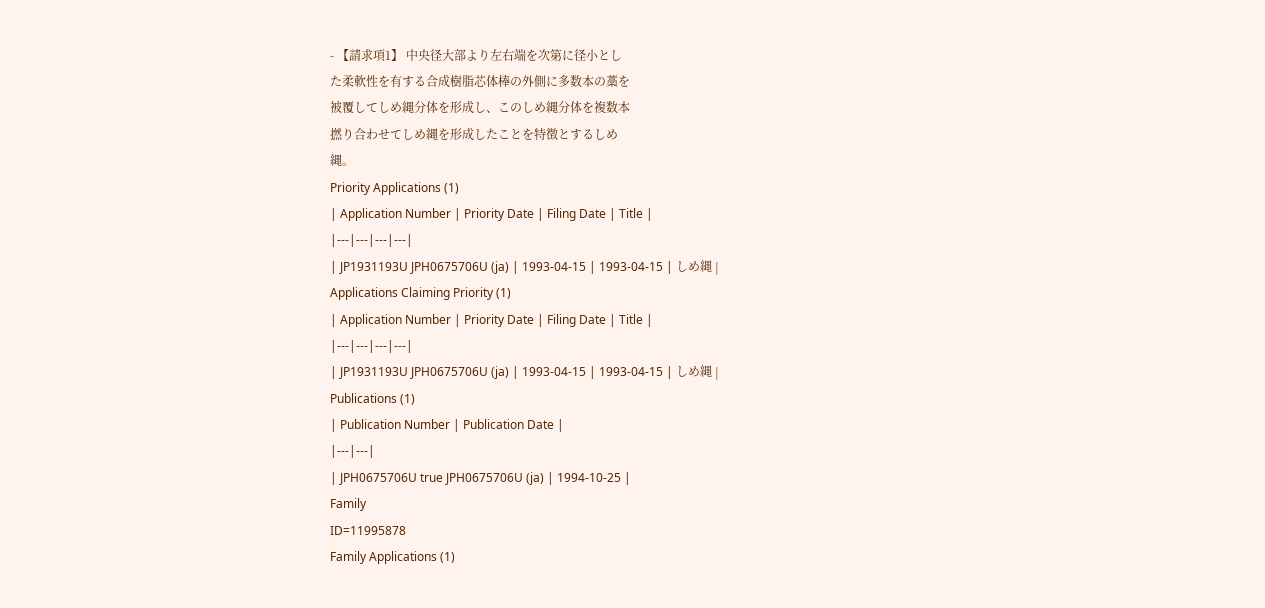- 【請求項1】 中央径大部より左右端を次第に径小とし
た柔軟性を有する合成樹脂芯体棒の外側に多数本の藁を
被覆してしめ縄分体を形成し、このしめ縄分体を複数本
撚り合わせてしめ縄を形成したことを特徴とするしめ
縄。
Priority Applications (1)
| Application Number | Priority Date | Filing Date | Title |
|---|---|---|---|
| JP1931193U JPH0675706U (ja) | 1993-04-15 | 1993-04-15 | しめ縄 |
Applications Claiming Priority (1)
| Application Number | Priority Date | Filing Date | Title |
|---|---|---|---|
| JP1931193U JPH0675706U (ja) | 1993-04-15 | 1993-04-15 | しめ縄 |
Publications (1)
| Publication Number | Publication Date |
|---|---|
| JPH0675706U true JPH0675706U (ja) | 1994-10-25 |
Family
ID=11995878
Family Applications (1)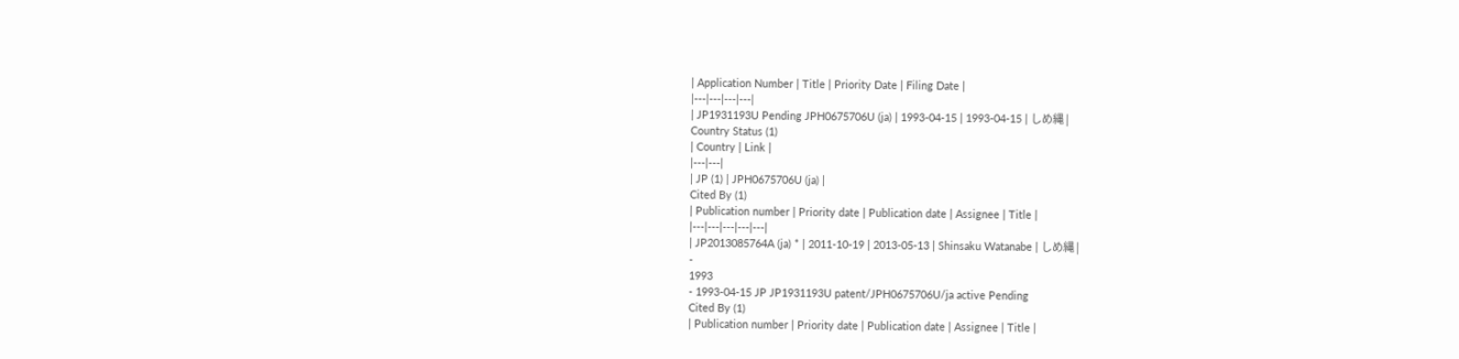| Application Number | Title | Priority Date | Filing Date |
|---|---|---|---|
| JP1931193U Pending JPH0675706U (ja) | 1993-04-15 | 1993-04-15 | しめ縄 |
Country Status (1)
| Country | Link |
|---|---|
| JP (1) | JPH0675706U (ja) |
Cited By (1)
| Publication number | Priority date | Publication date | Assignee | Title |
|---|---|---|---|---|
| JP2013085764A (ja) * | 2011-10-19 | 2013-05-13 | Shinsaku Watanabe | しめ縄 |
-
1993
- 1993-04-15 JP JP1931193U patent/JPH0675706U/ja active Pending
Cited By (1)
| Publication number | Priority date | Publication date | Assignee | Title |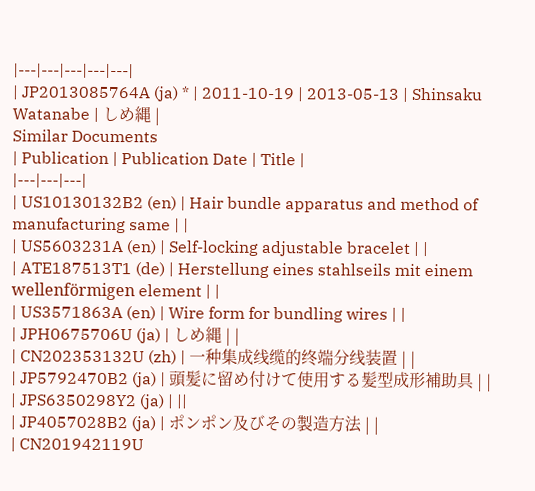|---|---|---|---|---|
| JP2013085764A (ja) * | 2011-10-19 | 2013-05-13 | Shinsaku Watanabe | しめ縄 |
Similar Documents
| Publication | Publication Date | Title |
|---|---|---|
| US10130132B2 (en) | Hair bundle apparatus and method of manufacturing same | |
| US5603231A (en) | Self-locking adjustable bracelet | |
| ATE187513T1 (de) | Herstellung eines stahlseils mit einem wellenförmigen element | |
| US3571863A (en) | Wire form for bundling wires | |
| JPH0675706U (ja) | しめ縄 | |
| CN202353132U (zh) | 一种集成线缆的终端分线装置 | |
| JP5792470B2 (ja) | 頭髪に留め付けて使用する髪型成形補助具 | |
| JPS6350298Y2 (ja) | ||
| JP4057028B2 (ja) | ポンポン及びその製造方法 | |
| CN201942119U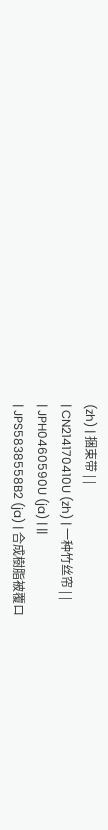(zh) | 捆束带 | |
| CN214170410U (zh) | 一种竹丝帘 | |
| JPH0460590U (ja) | ||
| JPS5838558B2 (ja) | 合成樹脂被覆ロ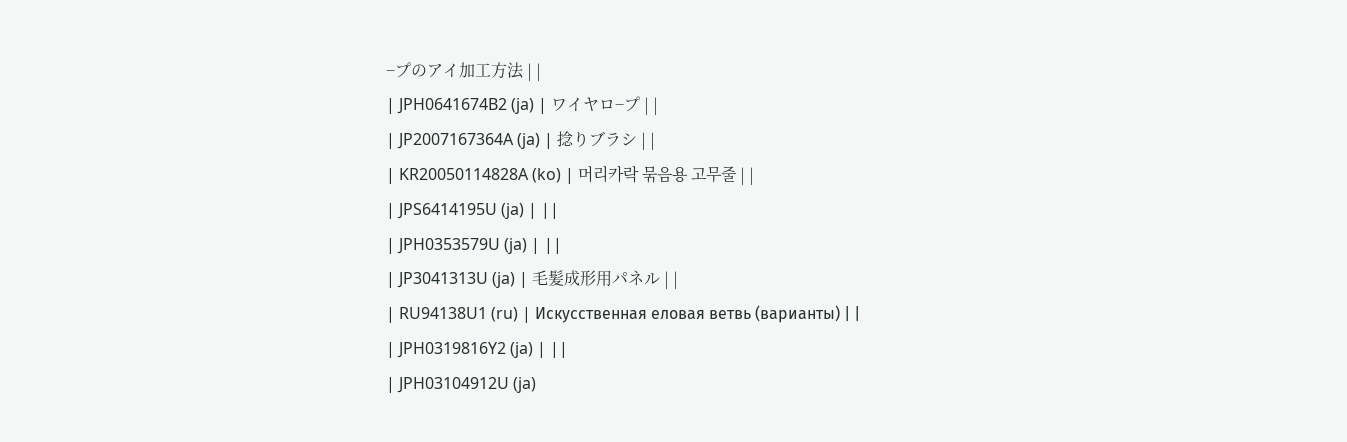−プのアイ加工方法 | |
| JPH0641674B2 (ja) | ワイヤロ−プ | |
| JP2007167364A (ja) | 捻りブラシ | |
| KR20050114828A (ko) | 머리카락 묶음용 고무줄 | |
| JPS6414195U (ja) | ||
| JPH0353579U (ja) | ||
| JP3041313U (ja) | 毛髪成形用パネル | |
| RU94138U1 (ru) | Искусственная еловая ветвь (варианты) | |
| JPH0319816Y2 (ja) | ||
| JPH03104912U (ja)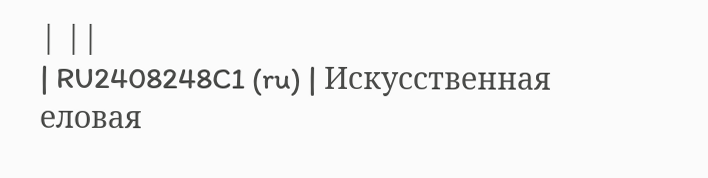| ||
| RU2408248C1 (ru) | Искусственная еловая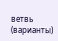ветвь (варианты)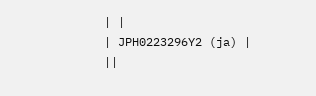| |
| JPH0223296Y2 (ja) | ||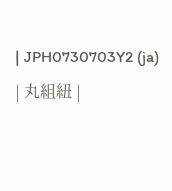| JPH0730703Y2 (ja) | 丸組紐 |